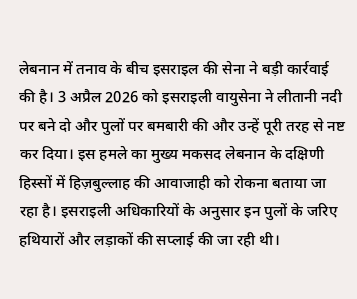लेबनान में तनाव के बीच इसराइल की सेना ने बड़ी कार्रवाई की है। 3 अप्रैल 2026 को इसराइली वायुसेना ने लीतानी नदी पर बने दो और पुलों पर बमबारी की और उन्हें पूरी तरह से नष्ट कर दिया। इस हमले का मुख्य मकसद लेबनान के दक्षिणी हिस्सों में हिज़बुल्लाह की आवाजाही को रोकना बताया जा रहा है। इसराइली अधिकारियों के अनुसार इन पुलों के जरिए हथियारों और लड़ाकों की सप्लाई की जा रही थी।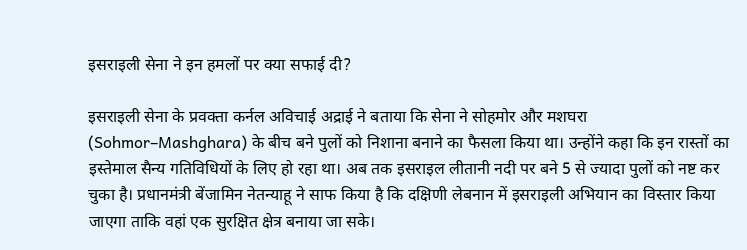इसराइली सेना ने इन हमलों पर क्या सफाई दी?

इसराइली सेना के प्रवक्ता कर्नल अविचाई अद्राई ने बताया कि सेना ने सोहमोर और मशघरा (Sohmor–Mashghara) के बीच बने पुलों को निशाना बनाने का फैसला किया था। उन्होंने कहा कि इन रास्तों का इस्तेमाल सैन्य गतिविधियों के लिए हो रहा था। अब तक इसराइल लीतानी नदी पर बने 5 से ज्यादा पुलों को नष्ट कर चुका है। प्रधानमंत्री बेंजामिन नेतन्याहू ने साफ किया है कि दक्षिणी लेबनान में इसराइली अभियान का विस्तार किया जाएगा ताकि वहां एक सुरक्षित क्षेत्र बनाया जा सके।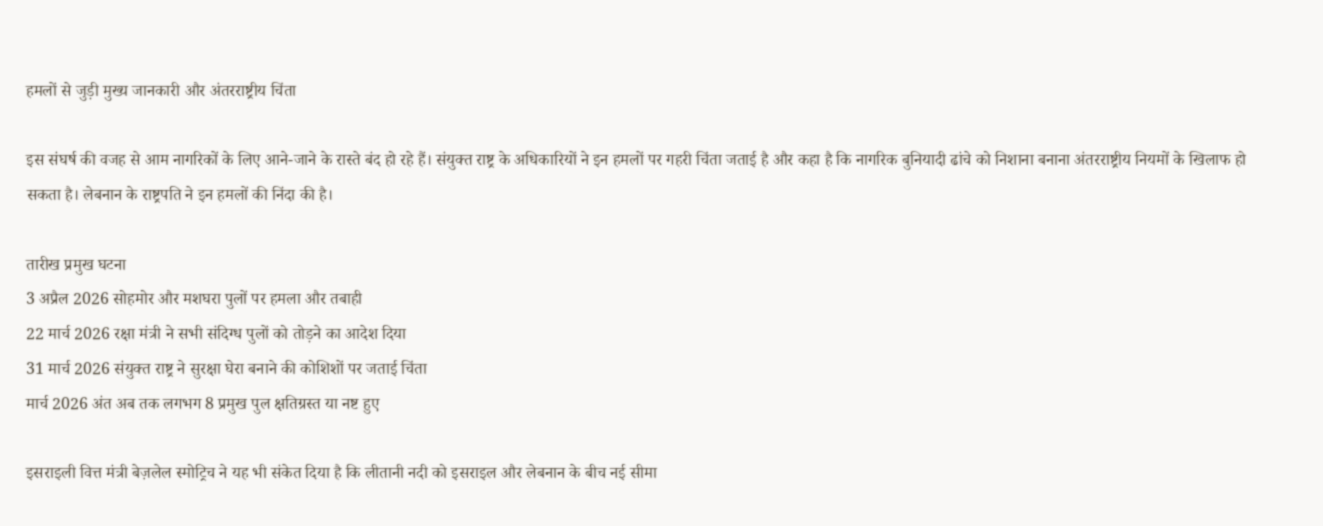हमलों से जुड़ी मुख्य जानकारी और अंतरराष्ट्रीय चिंता

इस संघर्ष की वजह से आम नागरिकों के लिए आने-जाने के रास्ते बंद हो रहे हैं। संयुक्त राष्ट्र के अधिकारियों ने इन हमलों पर गहरी चिंता जताई है और कहा है कि नागरिक बुनियादी ढांचे को निशाना बनाना अंतरराष्ट्रीय नियमों के खिलाफ हो सकता है। लेबनान के राष्ट्रपति ने इन हमलों की निंदा की है।

तारीख प्रमुख घटना
3 अप्रैल 2026 सोहमोर और मशघरा पुलों पर हमला और तबाही
22 मार्च 2026 रक्षा मंत्री ने सभी संदिग्ध पुलों को तोड़ने का आदेश दिया
31 मार्च 2026 संयुक्त राष्ट्र ने सुरक्षा घेरा बनाने की कोशिशों पर जताई चिंता
मार्च 2026 अंत अब तक लगभग 8 प्रमुख पुल क्षतिग्रस्त या नष्ट हुए

इसराइली वित्त मंत्री बेज़लेल स्मोट्रिच ने यह भी संकेत दिया है कि लीतानी नदी को इसराइल और लेबनान के बीच नई सीमा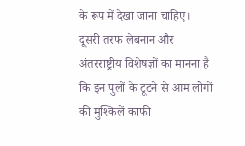के रूप में देखा जाना चाहिए। दूसरी तरफ लेबनान और अंतरराष्ट्रीय विशेषज्ञों का मानना है कि इन पुलों के टूटने से आम लोगों की मुश्किलें काफी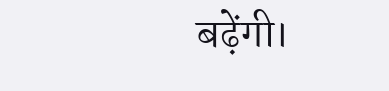बढ़ेंगी।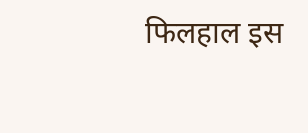फिलहाल इस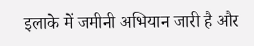इलाके में जमीनी अभियान जारी है और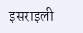इसराइली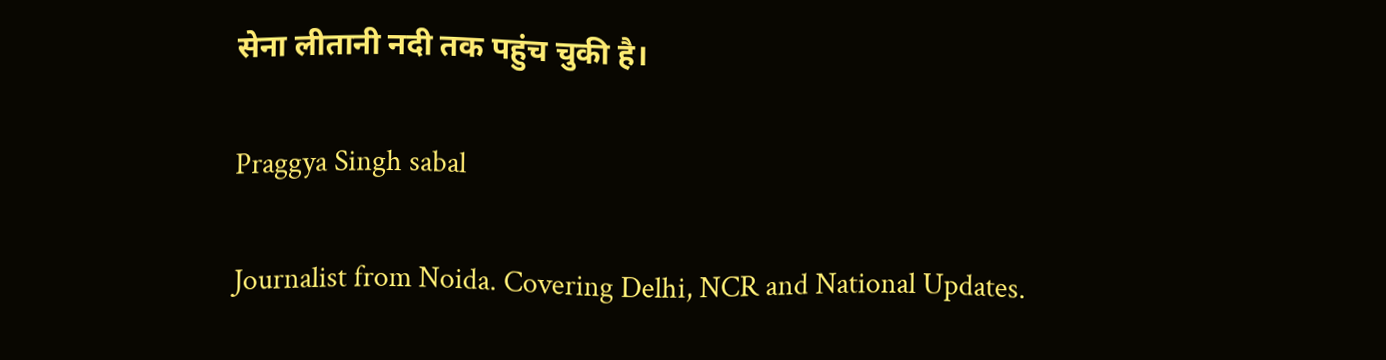सेना लीतानी नदी तक पहुंच चुकी है।

Praggya Singh sabal

Journalist from Noida. Covering Delhi, NCR and National Updates.